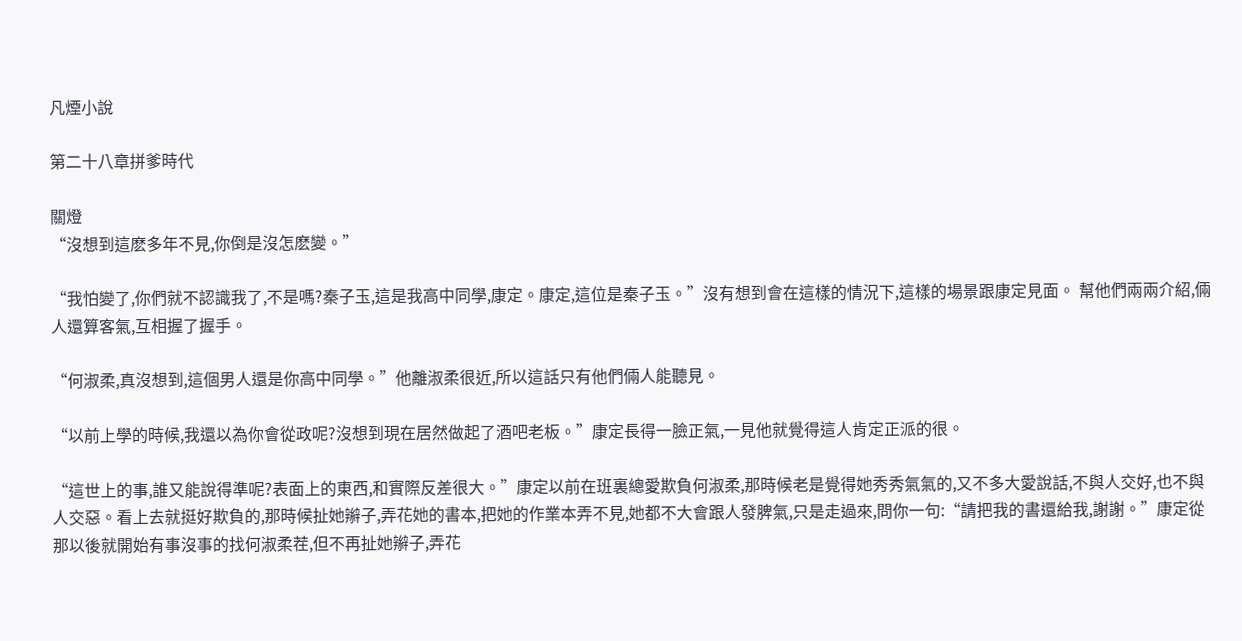凡煙小說

第二十八章拼爹時代

關燈
“沒想到這麽多年不見,你倒是沒怎麽變。”

“我怕變了,你們就不認識我了,不是嗎?秦子玉,這是我高中同學,康定。康定,這位是秦子玉。”沒有想到會在這樣的情況下,這樣的場景跟康定見面。 幫他們兩兩介紹,倆人還算客氣,互相握了握手。

“何淑柔,真沒想到,這個男人還是你高中同學。”他離淑柔很近,所以這話只有他們倆人能聽見。

“以前上學的時候,我還以為你會從政呢?沒想到現在居然做起了酒吧老板。”康定長得一臉正氣,一見他就覺得這人肯定正派的很。

“這世上的事,誰又能說得準呢?表面上的東西,和實際反差很大。”康定以前在班裏總愛欺負何淑柔,那時候老是覺得她秀秀氣氣的,又不多大愛說話,不與人交好,也不與人交惡。看上去就挺好欺負的,那時候扯她辮子,弄花她的書本,把她的作業本弄不見,她都不大會跟人發脾氣,只是走過來,問你一句:“請把我的書還給我,謝謝。”康定從那以後就開始有事沒事的找何淑柔茬,但不再扯她辮子,弄花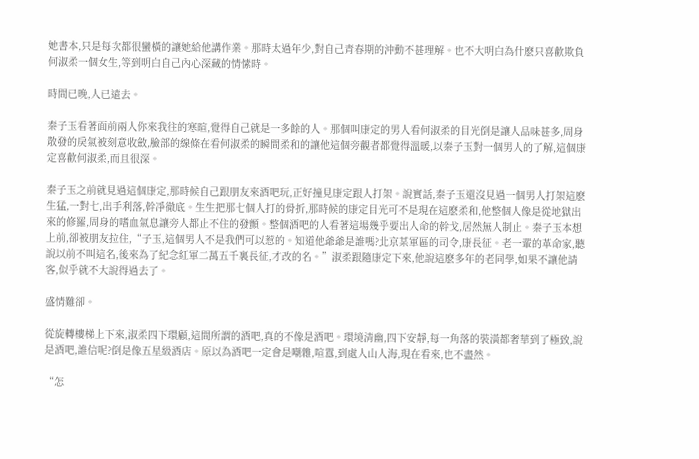她書本,只是每次都很蠻橫的讓她給他講作業。那時太過年少,對自己青春期的沖動不甚理解。也不大明白為什麽只喜歡欺負何淑柔一個女生,等到明白自己內心深藏的情愫時。

時間已晚,人已遠去。

秦子玉看著面前兩人你來我往的寒暄,覺得自己就是一多餘的人。那個叫康定的男人看何淑柔的目光倒是讓人品味甚多,周身散發的戾氣被刻意收斂,臉部的線條在看何淑柔的瞬間柔和的讓他這個旁觀者都覺得溫暖,以秦子玉對一個男人的了解,這個康定喜歡何淑柔,而且很深。

秦子玉之前就見過這個康定,那時候自己跟朋友來酒吧玩,正好撞見康定跟人打架。說實話,秦子玉還沒見過一個男人打架這麽生猛,一對七,出手利落,幹凈徹底。生生把那七個人打的骨折,那時候的康定目光可不是現在這麽柔和,他整個人像是從地獄出來的修羅,周身的嗜血氣息讓旁人都止不住的發顫。整個酒吧的人看著這場幾乎要出人命的幹戈,居然無人制止。秦子玉本想上前,卻被朋友拉住,“子玉,這個男人不是我們可以惹的。知道他爺爺是誰嗎?北京某軍區的司令,康長征。老一輩的革命家,聽說以前不叫這名,後來為了紀念紅軍二萬五千裏長征,才改的名。”淑柔跟隨康定下來,他說這麽多年的老同學,如果不讓他請客,似乎就不大說得過去了。

盛情難卻。

從旋轉樓梯上下來,淑柔四下環顧,這間所謂的酒吧,真的不像是酒吧。環境清幽,四下安靜,每一角落的裝潢都奢華到了極致,說是酒吧,誰信呢?倒是像五星級酒店。原以為酒吧一定會是嘲雜,喧囂,到處人山人海,現在看來,也不盡然。

“怎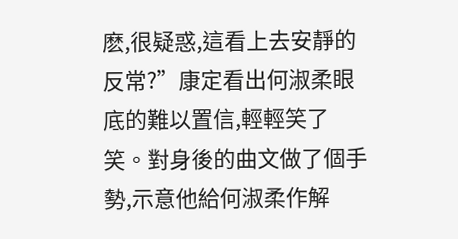麽,很疑惑,這看上去安靜的反常?”康定看出何淑柔眼底的難以置信,輕輕笑了笑。對身後的曲文做了個手勢,示意他給何淑柔作解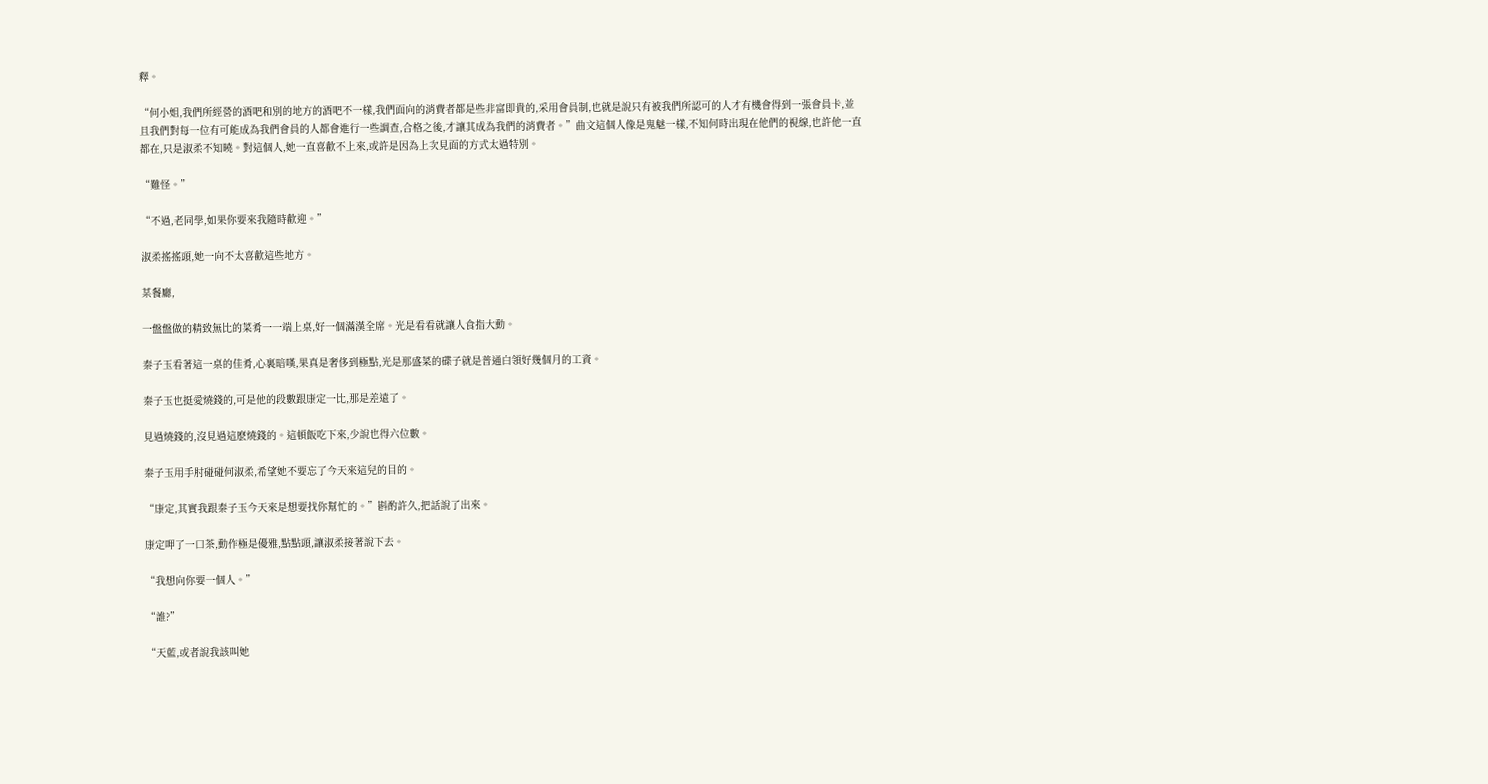釋。

“何小姐,我們所經營的酒吧和別的地方的酒吧不一樣,我們面向的消費者都是些非富即貴的,采用會員制,也就是說只有被我們所認可的人才有機會得到一張會員卡,並且我們對每一位有可能成為我們會員的人都會進行一些調查,合格之後,才讓其成為我們的消費者。”曲文這個人像是鬼魅一樣,不知何時出現在他們的視線,也許他一直都在,只是淑柔不知曉。對這個人,她一直喜歡不上來,或許是因為上次見面的方式太過特別。

“難怪。”

“不過,老同學,如果你要來我隨時歡迎。”

淑柔搖搖頭,她一向不太喜歡這些地方。

某餐廳,

一盤盤做的精致無比的菜肴一一端上桌,好一個滿漢全席。光是看看就讓人食指大動。

秦子玉看著這一桌的佳肴,心裏暗嘆,果真是奢侈到極點,光是那盛菜的碟子就是普通白領好幾個月的工資。

秦子玉也挺愛燒錢的,可是他的段數跟康定一比,那是差遠了。

見過燒錢的,沒見過這麽燒錢的。這頓飯吃下來,少說也得六位數。

秦子玉用手肘碰碰何淑柔,希望她不要忘了今天來這兒的目的。

“康定,其實我跟秦子玉今天來是想要找你幫忙的。”斟酌許久,把話說了出來。

康定呷了一口茶,動作極是優雅,點點頭,讓淑柔接著說下去。

“我想向你要一個人。”

“誰?”

“天藍,或者說我該叫她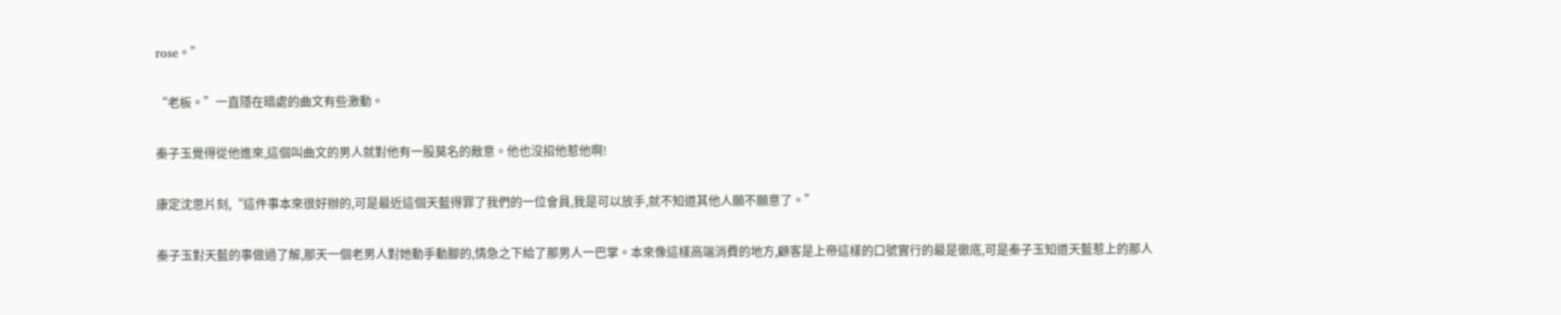rose。”

“老板。”一直隱在暗處的曲文有些激動。

秦子玉覺得從他進來,這個叫曲文的男人就對他有一股莫名的敵意。他也沒招他惹他啊!

康定沈思片刻,“這件事本來很好辦的,可是最近這個天藍得罪了我們的一位會員,我是可以放手,就不知道其他人願不願意了。”

秦子玉對天藍的事做過了解,那天一個老男人對她動手動腳的,情急之下給了那男人一巴掌。本來像這樣高端消費的地方,顧客是上帝這樣的口號實行的最是徹底,可是秦子玉知道天藍惹上的那人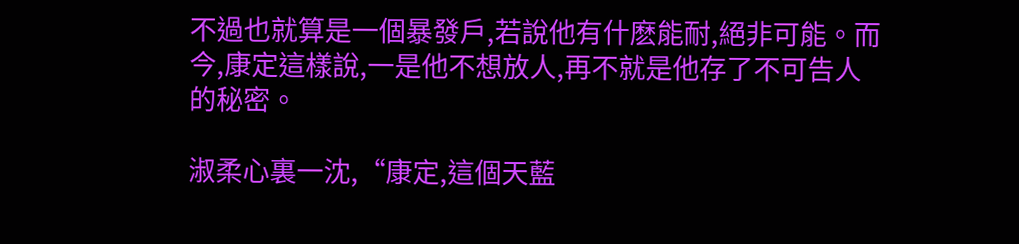不過也就算是一個暴發戶,若說他有什麽能耐,絕非可能。而今,康定這樣說,一是他不想放人,再不就是他存了不可告人的秘密。

淑柔心裏一沈,“康定,這個天藍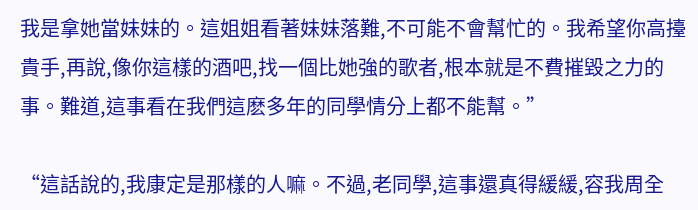我是拿她當妹妹的。這姐姐看著妹妹落難,不可能不會幫忙的。我希望你高擡貴手,再說,像你這樣的酒吧,找一個比她強的歌者,根本就是不費摧毀之力的事。難道,這事看在我們這麽多年的同學情分上都不能幫。”

“這話說的,我康定是那樣的人嘛。不過,老同學,這事還真得緩緩,容我周全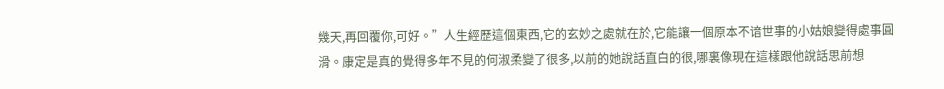幾天,再回覆你,可好。”人生經歷這個東西,它的玄妙之處就在於,它能讓一個原本不谙世事的小姑娘變得處事圓滑。康定是真的覺得多年不見的何淑柔變了很多,以前的她說話直白的很,哪裏像現在這樣跟他說話思前想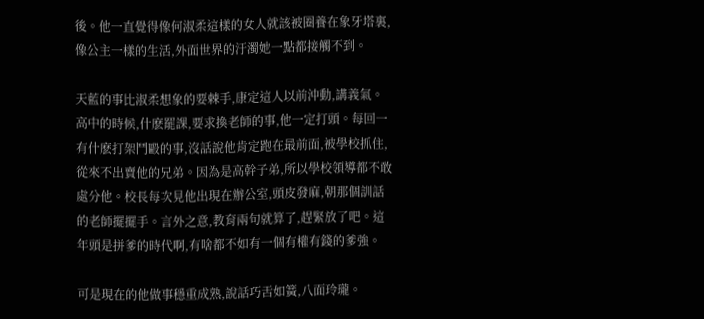後。他一直覺得像何淑柔這樣的女人就該被圈養在象牙塔裏,像公主一樣的生活,外面世界的汙濁她一點都接觸不到。

天藍的事比淑柔想象的要棘手,康定這人以前沖動,講義氣。高中的時候,什麽罷課,要求換老師的事,他一定打頭。每回一有什麽打架鬥毆的事,沒話說他肯定跑在最前面,被學校抓住,從來不出賣他的兄弟。因為是高幹子弟,所以學校領導都不敢處分他。校長每次見他出現在辦公室,頭皮發麻,朝那個訓話的老師擺擺手。言外之意,教育兩句就算了,趕緊放了吧。這年頭是拼爹的時代啊,有啥都不如有一個有權有錢的爹強。

可是現在的他做事穩重成熟,說話巧舌如簧,八面玲瓏。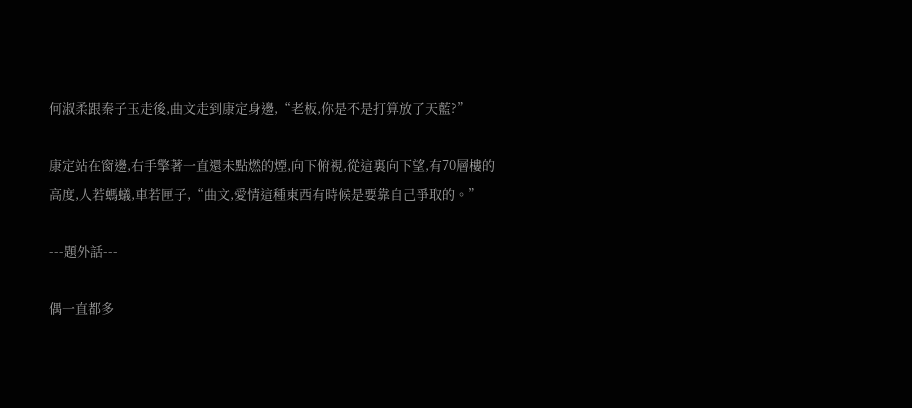何淑柔跟秦子玉走後,曲文走到康定身邊,“老板,你是不是打算放了天藍?”

康定站在窗邊,右手擎著一直還未點燃的煙,向下俯視,從這裏向下望,有70層樓的高度,人若螞蟻,車若匣子,“曲文,愛情這種東西有時候是要靠自己爭取的。”

---題外話---

偶一直都多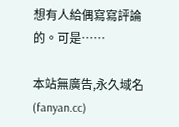想有人給偶寫寫評論的。可是……

本站無廣告,永久域名(fanyan.cc)